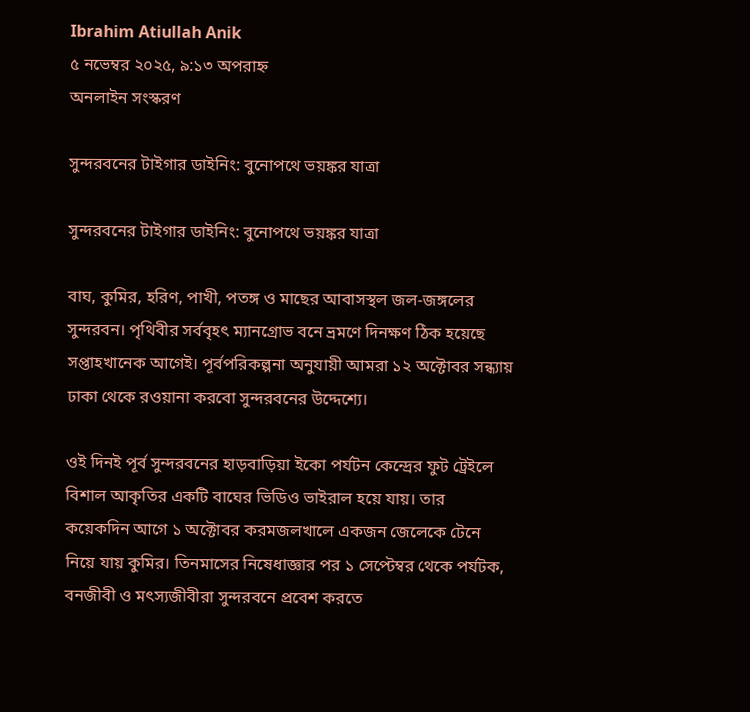Ibrahim Atiullah Anik
৫ নভেম্বর ২০২৫, ৯:১৩ অপরাহ্ন
অনলাইন সংস্করণ

সুন্দরবনের টাইগার ডাইনিং: বুনোপথে ভয়ঙ্কর যাত্রা

সুন্দরবনের টাইগার ডাইনিং: বুনোপথে ভয়ঙ্কর যাত্রা

বাঘ, কুমির, হরিণ, পাখী, পতঙ্গ ও মাছের আবাসস্থল জল-জঙ্গলের সুন্দরবন। পৃথিবীর সর্ববৃহৎ ম্যানগ্রোভ বনে ভ্রমণে দিনক্ষণ ঠিক হয়েছে সপ্তাহখানেক আগেই। পূর্বপরিকল্পনা অনুযায়ী আমরা ১২ অক্টোবর সন্ধ্যায় ঢাকা থেকে রওয়ানা করবো সুন্দরবনের উদ্দেশ্যে।

ওই দিনই পূর্ব সুন্দরবনের হাড়বাড়িয়া ইকো পর্যটন কেন্দ্রের ফুট ট্রেইলে বিশাল আকৃতির একটি বাঘের ভিডিও ভাইরাল হয়ে যায়। তার কয়েকদিন আগে ১ অক্টোবর করমজলখালে একজন জেলেকে টেনে নিয়ে যায় কুমির। তিনমাসের নিষেধাজ্ঞার পর ১ সেপ্টেম্বর থেকে পর্যটক, বনজীবী ও মৎস্যজীবীরা সুন্দরবনে প্রবেশ করতে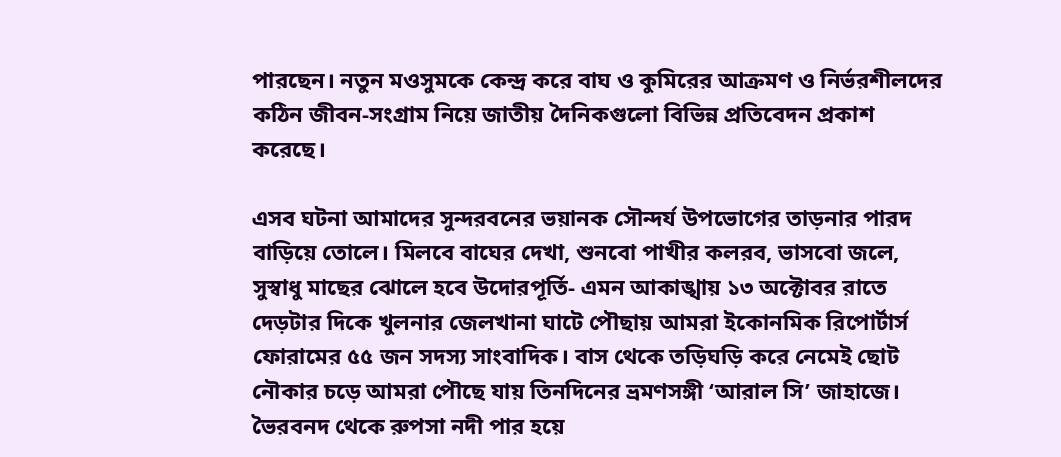পারছেন। নতুন মওসুমকে কেন্দ্র করে বাঘ ও কুমিরের আক্রমণ ও নির্ভরশীলদের কঠিন জীবন-সংগ্রাম নিয়ে জাতীয় দৈনিকগুলো বিভিন্ন প্রতিবেদন প্রকাশ করেছে।

এসব ঘটনা আমাদের সুন্দরবনের ভয়ানক সৌন্দর্য উপভোগের তাড়নার পারদ বাড়িয়ে তোলে। মিলবে বাঘের দেখা, শুনবো পাখীর কলরব, ভাসবো জলে, সুস্বাধু মাছের ঝোলে হবে উদোরপূর্তি- এমন আকাঙ্খায় ১৩ অক্টোবর রাতে দেড়টার দিকে খুলনার জেলখানা ঘাটে পৌছায় আমরা ইকোনমিক রিপোর্টার্স ফোরামের ৫৫ জন সদস্য সাংবাদিক। বাস থেকে তড়িঘড়ি করে নেমেই ছোট নৌকার চড়ে আমরা পৌছে যায় তিনদিনের ভ্রমণসঙ্গী ‘আরাল সি’ জাহাজে। ভৈরবনদ থেকে রুপসা নদী পার হয়ে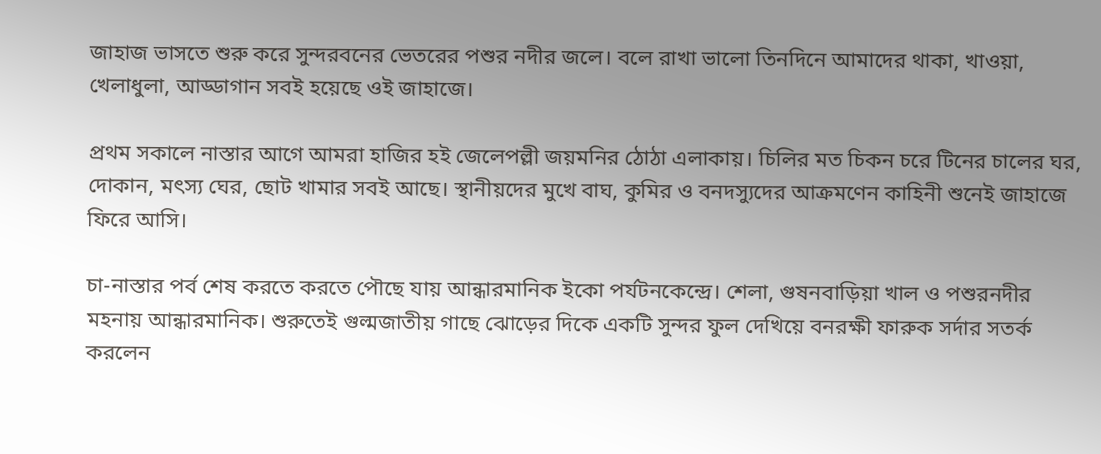জাহাজ ভাসতে শুরু করে সুন্দরবনের ভেতরের পশুর নদীর জলে। বলে রাখা ভালো তিনদিনে আমাদের থাকা, খাওয়া, খেলাধুলা, আড্ডাগান সবই হয়েছে ওই জাহাজে।

প্রথম সকালে নাস্তার আগে আমরা হাজির হই জেলেপল্লী জয়মনির ঠোঠা এলাকায়। চিলির মত চিকন চরে টিনের চালের ঘর, দোকান, মৎস্য ঘের, ছোট খামার সবই আছে। স্থানীয়দের মুখে বাঘ, কুমির ও বনদস্যুদের আক্রমণেন কাহিনী শুনেই জাহাজে ফিরে আসি।

চা-নাস্তার পর্ব শেষ করতে করতে পৌছে যায় আন্ধারমানিক ইকো পর্যটনকেন্দ্রে। শেলা, গুষনবাড়িয়া খাল ও পশুরনদীর মহনায় আন্ধারমানিক। শুরুতেই গুল্মজাতীয় গাছে ঝোড়ের দিকে একটি সুন্দর ফুল দেখিয়ে বনরক্ষী ফারুক সর্দার সতর্ক করলেন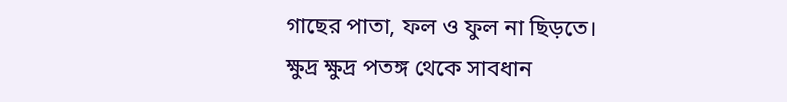গাছের পাতা, ফল ও ফুল না ছিড়তে। ক্ষুদ্র ক্ষুদ্র পতঙ্গ থেকে সাবধান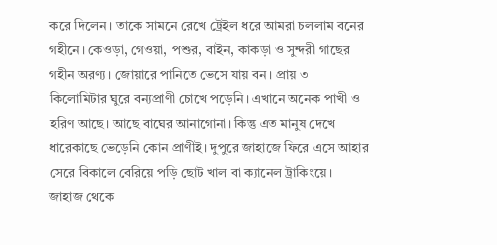করে দিলেন। তাকে সামনে রেখে ট্রেইল ধরে আমরা চললাম বনের গহীনে। কেওড়া, গেওয়া, পশুর, বাইন, কাকড়া ও সুন্দরী গাছের গহীন অরণ্য। জোয়ারে পানিতে ভেসে যায় বন। প্রায় ৩ কিলোমিটার ঘুরে বন্যপ্রাণী চোখে পড়েনি। এখানে অনেক পাখী ও হরিণ আছে। আছে বাঘের আনাগোনা। কিন্তু এত মানুষ দেখে ধারেকাছে ভেড়েনি কোন প্রাণীই। দুপুরে জাহাজে ফিরে এসে আহার সেরে বিকালে বেরিয়ে পড়ি ছোট খাল বা ক্যানেল ট্রাকিংয়ে। জাহাজ থেকে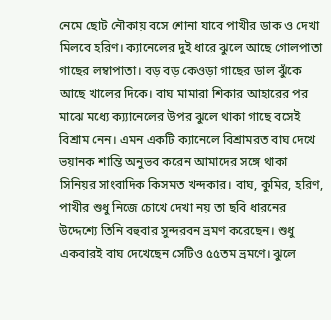নেমে ছোট নৌকায় বসে শোনা যাবে পাখীর ডাক ও দেখা মিলবে হরিণ। ক্যানেলের দুই ধারে ঝুলে আছে গোলপাতা গাছের লম্বাপাতা। বড় বড় কেওড়া গাছের ডাল ঝুঁকে আছে খালের দিকে। বাঘ মামারা শিকার আহারের পর মাঝে মধ্যে ক্য্যানেলের উপর ঝুলে থাকা গাছে বসেই বিশ্রাম নেন। এমন একটি ক্যানেলে বিশ্রামরত বাঘ দেখে ভয়ানক শান্তি অনুভব করেন আমাদের সঙ্গে থাকা সিনিয়র সাংবাদিক কিসমত খন্দকার। বাঘ, কুমির, হরিণ, পাখীর শুধু নিজে চোখে দেখা নয় তা ছবি ধারনের উদ্দেশ্যে তিনি বহুবার সুন্দরবন ভ্রমণ করেছেন। শুধু একবারই বাঘ দেখেছেন সেটিও ৫৫তম ভ্রমণে। ঝুলে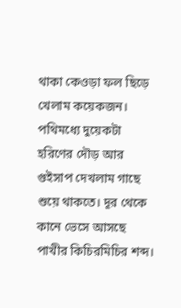থাকা কেওড়া ফল ছিড়ে খেলাম কয়েকজন। পথিমধ্যে দুয়েকটা হরিণের দৌড় আর গুইসাপ দেখলাম গাছে শুয়ে থাকতে। দূর থেকে কানে ভেসে আসছে পাখীর কিচিরমিচির শব্দ।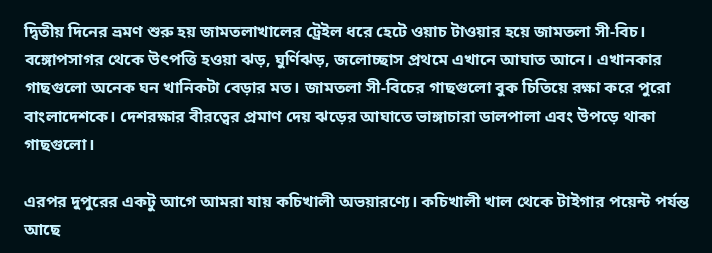দ্বিতীয় দিনের ভ্রমণ শুরু হয় জামতলাখালের ট্রেইল ধরে হেটে ওয়াচ টাওয়ার হয়ে জামতলা সী-বিচ। বঙ্গোপসাগর থেকে উৎপত্তি হওয়া ঝড়, ঘুর্ণিঝড়, জলোচ্ছাস প্রথমে এখানে আঘাত আনে। এখানকার গাছগুলো অনেক ঘন খানিকটা বেড়ার মত। জামতলা সী-বিচের গাছগুলো বুক চিতিয়ে রক্ষা করে পুরো বাংলাদেশকে। দেশরক্ষার বীরত্বের প্রমাণ দেয় ঝড়ের আঘাতে ভাঙ্গাচারা ডালপালা এবং উপড়ে থাকা গাছগুলো।

এরপর দুপুরের একটু আগে আমরা যায় কচিখালী অভয়ারণ্যে। কচিখালী খাল থেকে টাইগার পয়েন্ট পর্যন্ত আছে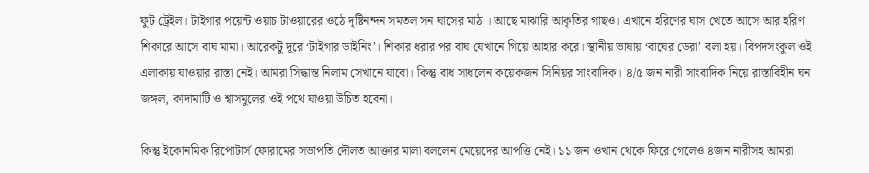ফুট ট্রেইল। টাইগার পয়েন্ট ওয়াচ টাওয়ারের ওঠে দৃষ্টিনন্দন সমতল সন ঘাসের মাঠ । আছে মাঝারি আকৃতির গাছও। এখানে হরিণের ঘাস খেতে আসে আর হরিণ শিকারে আসে বাঘ মামা। আরেকটু দূরে ‘টাইগার ডাইনিং’। শিকার ধরার পর বাঘ যেখানে গিয়ে আহার করে। স্থানীয় ভাষায় ‘বাঘের ডেরা’ বলা হয়। বিপদসংকুল ওই এলাকায় যাওয়ার রাস্তা নেই। আমরা সিদ্ধান্ত নিলাম সেখানে যাবো। কিন্তু বাধ সাধলেন কয়েকজন সিনিয়র সাংবাদিক। ৪/৫ জন নারী সাংবাদিক নিয়ে রাস্তাবিহীন ঘন জঙ্গল, কাদামাটি ও শ্বাসমুলের ওই পথে যাওয়া উচিত হবেনা।

কিন্তু ইকোনমিক রিপোটার্স ফোরামের সভাপতি দৌলত আক্তার মালা বললেন মেয়েদের আপত্তি নেই। ১১ জন ওখান থেকে ফিরে গেলেও ৪জন নারীসহ আমরা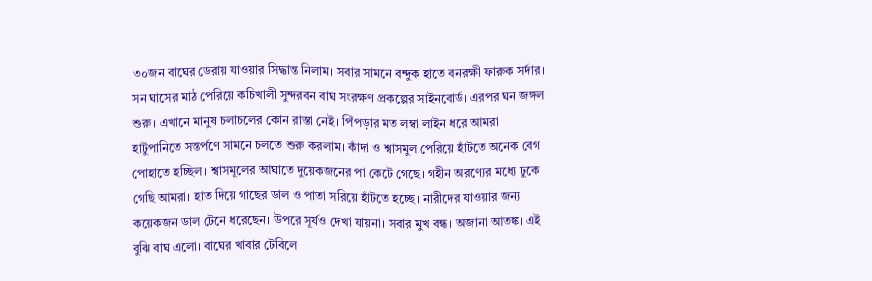৩০জন বাঘের ডেরায় যাওয়ার সিদ্ধান্ত নিলাম। সবার সামনে বন্দুক হাতে বনরক্ষী ফারুক সর্দার। সন ঘাসের মাঠ পেরিয়ে কচিখালী সুন্দরবন বাঘ সংরক্ষণ প্রকল্পের সাইনবোর্ড। এরপর ঘন জঙ্গল শুরু। এখানে মানুষ চলাচলের কোন রাস্তা নেই। পিঁপড়ার মত লম্বা লাইন ধরে আমরা হাটুপানিতে সন্তর্পণে সামনে চলতে শুরু করলাম। কাঁদা ও শ্বাসমুল পেরিয়ে হাঁটতে অনেক বেগ পোহাতে হচ্ছিল। শ্বাসমূলের আঘাতে দুয়েকজনের পা কেটে গেছে। গহীন অরণ্যের মধ্যে ঢুকে গেছি আমরা। হাত দিয়ে গাছের ডাল ও পাতা সরিয়ে হাঁটতে হচ্ছে। নারীদের যাওয়ার জন্য কয়েকজন ডাল টেনে ধরেছেন। উপরে সূর্যও দেখা যায়না। সবার মুখ বন্ধ। অজানা আতঙ্ক। এই বুঝি বাঘ এলো। বাঘের খাবার টেবিলে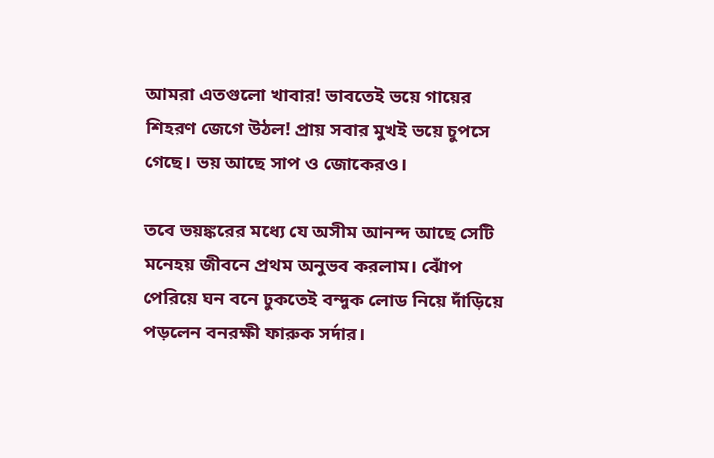আমরা এতগুলো খাবার! ভাবতেই ভয়ে গায়ের শিহরণ জেগে উঠল! প্রায় সবার মুখই ভয়ে চুপসে গেছে। ভয় আছে সাপ ও জোকেরও।

তবে ভয়ঙ্করের মধ্যে যে অসীম আনন্দ আছে সেটি মনেহয় জীবনে প্রথম অনুভব করলাম। ঝোঁপ পেরিয়ে ঘন বনে ঢুকতেই বন্দুক লোড নিয়ে দাঁড়িয়ে পড়লেন বনরক্ষী ফারুক সর্দার।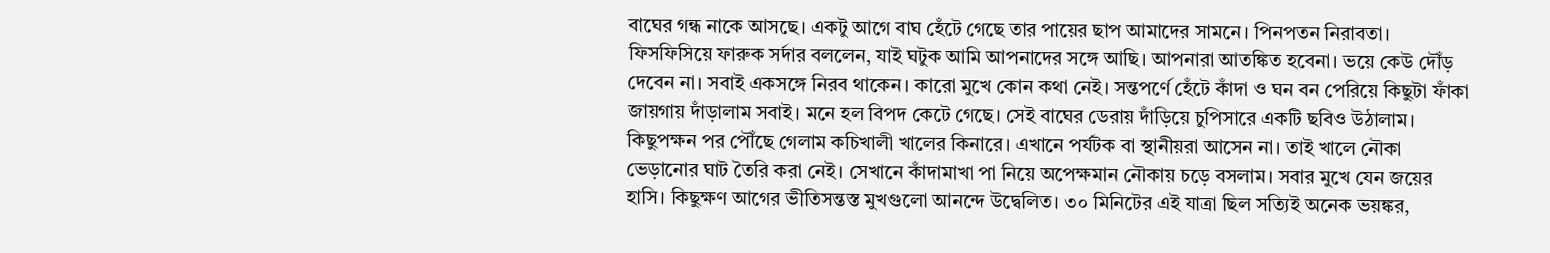বাঘের গন্ধ নাকে আসছে। একটু আগে বাঘ হেঁটে গেছে তার পায়ের ছাপ আমাদের সামনে। পিনপতন নিরাবতা। ফিসফিসিয়ে ফারুক সর্দার বললেন, যাই ঘটুক আমি আপনাদের সঙ্গে আছি। আপনারা আতঙ্কিত হবেনা। ভয়ে কেউ দৌঁড় দেবেন না। সবাই একসঙ্গে নিরব থাকেন। কারো মুখে কোন কথা নেই। সন্তপর্ণে হেঁটে কাঁদা ও ঘন বন পেরিয়ে কিছুটা ফাঁকা জায়গায় দাঁড়ালাম সবাই। মনে হল বিপদ কেটে গেছে। সেই বাঘের ডেরায় দাঁড়িয়ে চুপিসারে একটি ছবিও উঠালাম। কিছুপক্ষন পর পৌঁছে গেলাম কচিখালী খালের কিনারে। এখানে পর্যটক বা স্থানীয়রা আসেন না। তাই খালে নৌকা ভেড়ানোর ঘাট তৈরি করা নেই। সেখানে কাঁদামাখা পা নিয়ে অপেক্ষমান নৌকায় চড়ে বসলাম। সবার মুখে যেন জয়ের হাসি। কিছুক্ষণ আগের ভীতিসন্তস্ত মুখগুলো আনন্দে উদ্বেলিত। ৩০ মিনিটের এই যাত্রা ছিল সত্যিই অনেক ভয়ঙ্কর,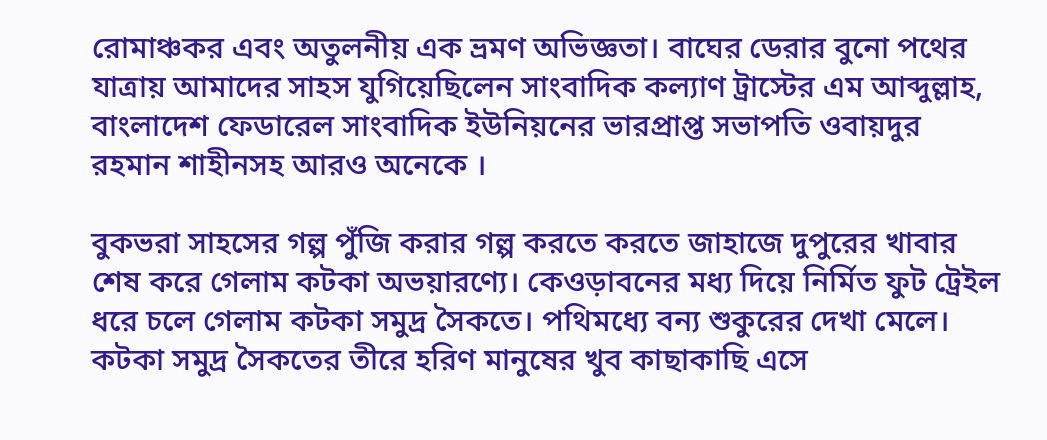রোমাঞ্চকর এবং অতুলনীয় এক ভ্রমণ অভিজ্ঞতা। বাঘের ডেরার বুনো পথের যাত্রায় আমাদের সাহস যুগিয়েছিলেন সাংবাদিক কল্যাণ ট্রাস্টের এম আব্দুল্লাহ, বাংলাদেশ ফেডারেল সাংবাদিক ইউনিয়নের ভারপ্রাপ্ত সভাপতি ওবায়দুর রহমান শাহীনসহ আরও অনেকে ।

বুকভরা সাহসের গল্প পুঁজি করার গল্প করতে করতে জাহাজে দুপুরের খাবার শেষ করে গেলাম কটকা অভয়ারণ্যে। কেওড়াবনের মধ্য দিয়ে নির্মিত ফুট ট্রেইল ধরে চলে গেলাম কটকা সমুদ্র সৈকতে। পথিমধ্যে বন্য শুকুরের দেখা মেলে। কটকা সমুদ্র সৈকতের তীরে হরিণ মানুষের খুব কাছাকাছি এসে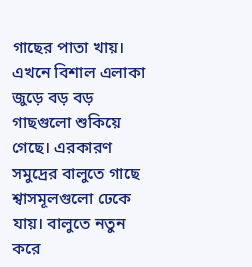গাছের পাতা খায়। এখনে বিশাল এলাকা জুড়ে বড় বড় গাছগুলো শুকিয়ে গেছে। এরকারণ সমুদ্রের বালুতে গাছে শ্বাসমূলগুলো ঢেকে যায়। বালুতে নতুন করে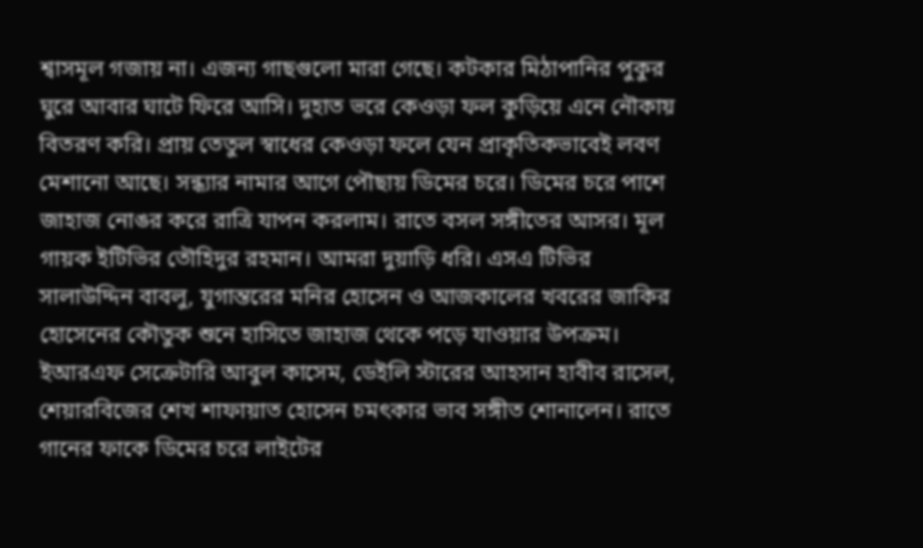শ্বাসমূল গজায় না। এজন্য গাছগুলো মারা গেছে। কটকার মিঠাপানির পুকুর ঘুরে আবার ঘাটে ফিরে আসি। দুহাত ভরে কেওড়া ফল কুড়িয়ে এনে নৌকায় বিতরণ করি। প্রায় তেতুল স্বাধের কেওড়া ফলে যেন প্রাকৃতিকভাবেই লবণ মেশানো আছে। সন্ধ্যার নামার আগে পৌছায় ডিমের চরে। ডিমের চরে পাশে জাহাজ নোঙর করে রাত্রি যাপন করলাম। রাতে বসল সঙ্গীতের আসর। মূল গায়ক ইটিভির তৌহিদুর রহমান। আমরা দুয়াড়ি ধরি। এসএ টিভির সালাউদ্দিন বাবলু, যুগান্তরের মনির হোসেন ও আজকালের খবরের জাকির হোসেনের কৌতুক শুনে হাসিতে জাহাজ থেকে পড়ে যাওয়ার উপক্রম। ইআরএফ সেক্রেটারি আবুল কাসেম, ডেইলি স্টারের আহসান হাবীব রাসেল, শেয়ারবিজের শেখ শাফায়াত হোসেন চমৎকার ভাব সঙ্গীত শোনালেন। রাতে গানের ফাকে ডিমের চরে লাইটের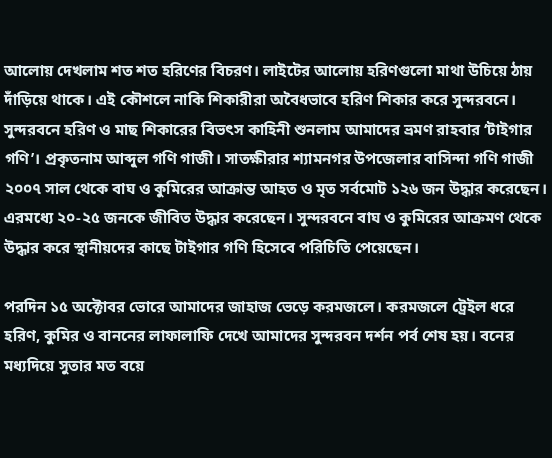আলোয় দেখলাম শত শত হরিণের বিচরণ। লাইটের আলোয় হরিণগুলো মাথা উচিয়ে ঠায় দাঁড়িয়ে থাকে। এই কৌশলে নাকি শিকারীরা অবৈধভাবে হরিণ শিকার করে সুন্দরবনে। সুন্দরবনে হরিণ ও মাছ শিকারের বিভৎস কাহিনী শুনলাম আমাদের ভ্রমণ রাহবার ‘টাইগার গণি’। প্রকৃতনাম আব্দুল গণি গাজী। সাতক্ষীরার শ্যামনগর উপজেলার বাসিন্দা গণি গাজী ২০০৭ সাল থেকে বাঘ ও কুমিরের আক্রান্ত আহত ও মৃত সর্বমোট ১২৬ জন উদ্ধার করেছেন। এরমধ্যে ২০-২৫ জনকে জীবিত উদ্ধার করেছেন। সুন্দরবনে বাঘ ও কুমিরের আক্রমণ থেকে উদ্ধার করে স্থানীয়দের কাছে টাইগার গণি হিসেবে পরিচিতি পেয়েছেন।

পরদিন ১৫ অক্টোবর ভোরে আমাদের জাহাজ ভেড়ে করমজলে। করমজলে ট্রেইল ধরে হরিণ, কুমির ও বাননের লাফালাফি দেখে আমাদের সুন্দরবন দর্শন পর্ব শেষ হয়। বনের মধ্যদিয়ে সুতার মত বয়ে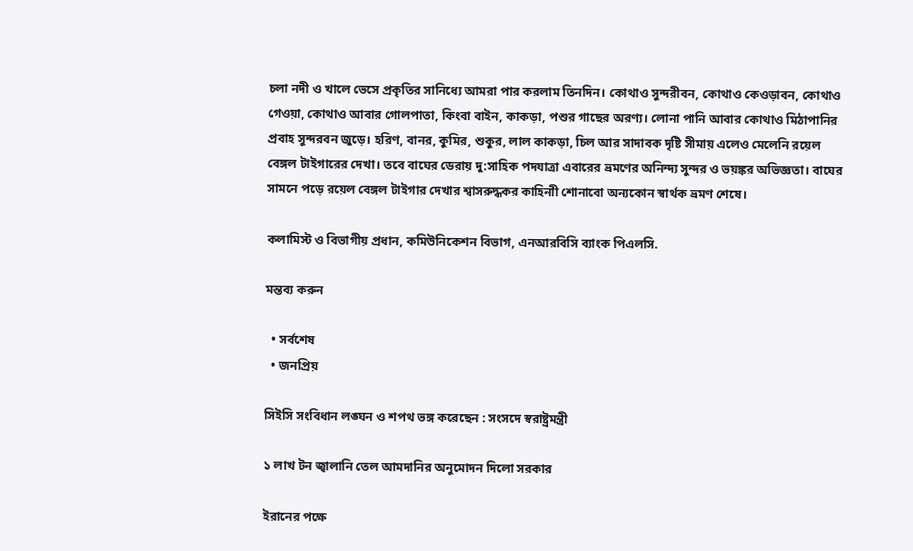চলা নদী ও খালে ভেসে প্রকৃতির সানিধ্যে আমরা পার করলাম তিনদিন। কোথাও সুন্দরীবন, কোথাও কেওড়াবন, কোথাও গেওয়া, কোথাও আবার গোলপাতা, কিংবা বাইন, কাকড়া, পশুর গাছের অরণ্য। লোনা পানি আবার কোথাও মিঠাপানির প্রবাহ সুন্দরবন জুড়ে। হরিণ, বানর, কুমির, শুকুর, লাল কাকড়া, চিল আর সাদাবক দৃষ্টি সীমায় এলেও মেলেনি রয়েল বেঙ্গল টাইগারের দেখা। তবে বাঘের ডেরায় দু:সাহিক পদযাত্রা এবারের ভ্রমণের অনিন্দ্য সুন্দর ও ভয়ঙ্কর অভিজ্ঞতা। বাঘের সামনে পড়ে রয়েল বেঙ্গল টাইগার দেখার শ্বাসরুদ্ধকর কাহিনাী শোনাবো অন্যকোন স্বার্থক ভ্রমণ শেষে।

কলামিস্ট ও বিভাগীয় প্রধান, কমিউনিকেশন বিভাগ, এনআরবিসি ব্যাংক পিএলসি.

মন্তব্য করুন

  • সর্বশেষ
  • জনপ্রিয়

সিইসি সংবিধান লঙ্ঘন ও শপথ ভঙ্গ করেছেন : সংসদে স্বরাষ্ট্রমন্ত্রী

১ লাখ টন জ্বালানি তেল আমদানির অনুমোদন দিলো সরকার

ইরানের পক্ষে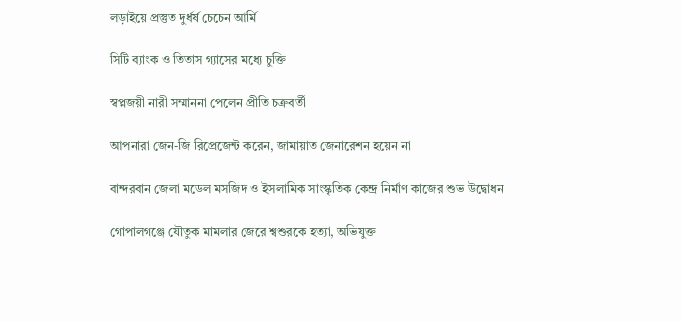লড়াইয়ে প্রস্তুত দুর্ধর্ষ চেচেন আর্মি

সিটি ব্যাংক ও তিতাস গ্যাসের মধ্যে চুক্তি

স্বপ্নজয়ী নারী সম্মাননা পেলেন প্রীতি চক্রবর্তী

আপনারা জেন-জি রিপ্রেজেন্ট করেন, জামায়াত জেনারেশন হয়েন না

বান্দরবান জেলা মডেল মসজিদ ও ইসলামিক সাংস্কৃতিক কেন্দ্র নির্মাণ কাজের শুভ উদ্বোধন

গোপালগঞ্জে যৌতুক মামলার জেরে শ্বশুরকে হত্যা, অভিযুক্ত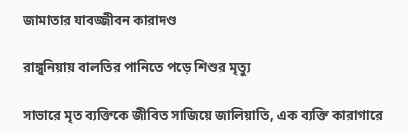জামাতার যাবজ্জীবন কারাদণ্ড

রাঙ্গুনিয়ায় বালতির পানিতে পড়ে শিশুর মৃত্যু

সাভারে মৃত ব্যক্তিকে জীবিত সাজিয়ে জালিয়াতি, এক ব্যক্তি কারাগারে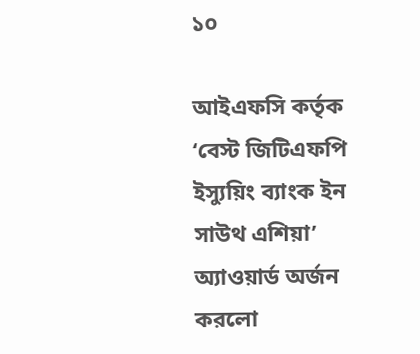১০

আইএফসি কর্তৃক ‘বেস্ট জিটিএফপি ইস্যুয়িং ব্যাংক ইন সাউথ এশিয়া’ অ্যাওয়ার্ড অর্জন করলো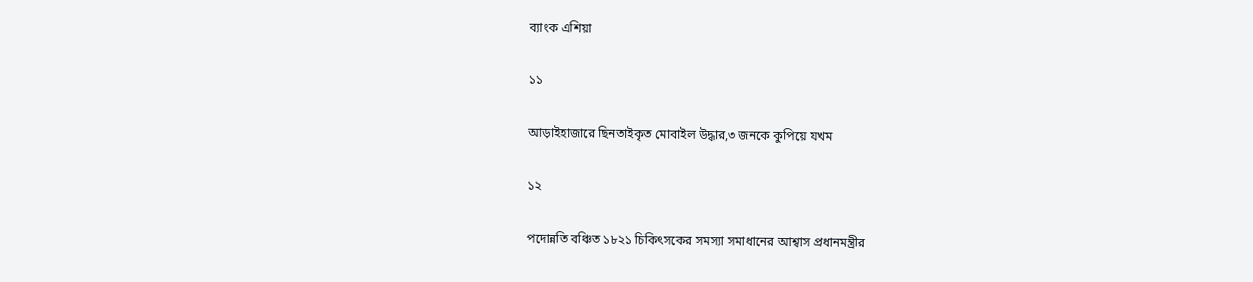ব্যাংক এশিয়া

১১

আড়াইহাজারে ছিনতাইকৃত মোবাইল উদ্ধার,৩ জনকে কুপিয়ে যখম

১২

পদোন্নতি বঞ্চিত ১৮২১ চিকিৎসকের সমস্যা সমাধানের আশ্বাস প্রধানমন্ত্রীর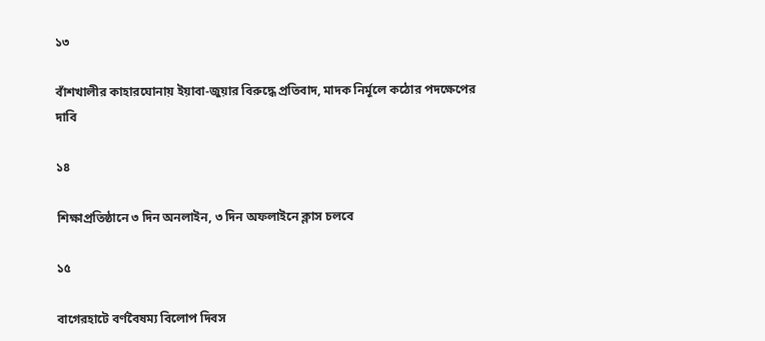১৩

বাঁশখালীর কাহারঘোনায় ইয়াবা-জুয়ার বিরুদ্ধে প্রতিবাদ, মাদক নির্মূলে কঠোর পদক্ষেপের দাবি

১৪

শিক্ষাপ্রতিষ্ঠানে ৩ দিন অনলাইন, ৩ দিন অফলাইনে ক্লাস চলবে

১৫

বাগেরহাটে বর্ণবৈষম্য বিলোপ দিবস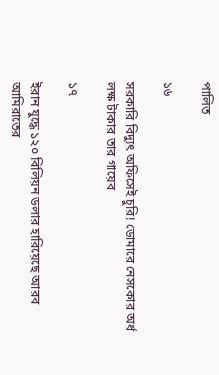পালিত

১৬

সরকারি বিদ্যুৎ অফিসেই চুরি! ডোমারে নেসকোর অর্ধ লক্ষ টাকার তার গায়েব

১৭

ইরান যুদ্ধে ১২০ বিলিয়ন ডলার হারিয়েছে আরব আমিরাতের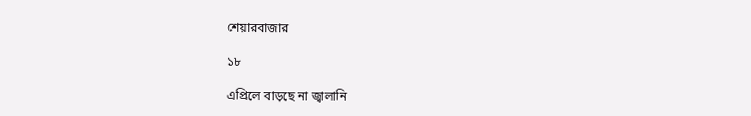শেয়ারবাজার

১৮

এপ্রিলে বাড়ছে না জ্বালানি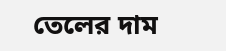তেলের দাম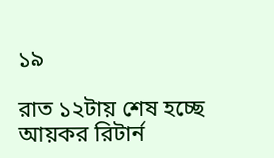১৯

রাত ১২টায় শেষ হচ্ছে আয়কর রিটার্ন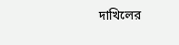দাখিলের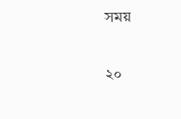সময়

২০